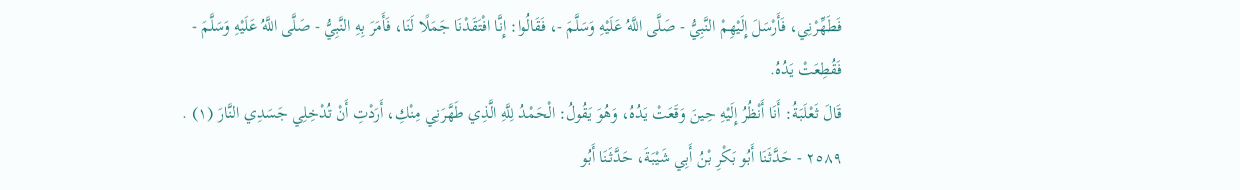فَطَهِّرْنِي، فَأَرْسَلَ إِلَيْهِمْ النَّبِيُّ - صَلَّى اللَّهُ عَلَيْهِ وَسَلَّمَ -، فَقَالُوا: إِنَّا افْتَقَدْنَا جَمَلًا لَنَا، فَأَمَرَ بِهِ النَّبِيُّ - صَلَّى اللَّهُ عَلَيْهِ وَسَلَّمَ - فَقُطِعَتْ يَدُهُ.
قَالَ ثَعْلَبَةُ: أَنَا أَنْظُرُ إِلَيْهِ حِينَ وَقَعَتْ يَدُهُ، وَهُوَ يَقُولُ: الْحَمْدُ لِلَّهِ الَّذِي طَهَّرَنِي مِنْكِ، أَرَدْتِ أَنْ تُدْخِلِي جَسَدِي النَّارَ (١) .
٢٥٨٩ - حَدَّثَنَا أَبُو بَكْرِ بْنُ أَبِي شَيْبَةَ، حَدَّثَنَا أَبُو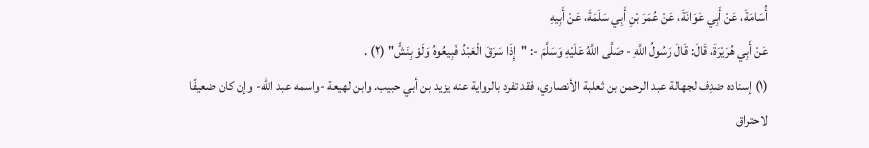أُسَامَةَ، عَنْ أَبِي عَوَانَةَ، عَنْ عُمَرَ بْنِ أَبِي سَلَمَةَ، عَنْ أَبِيهِ
عَنْ أَبِي هُرَيْرَةَ، قَالَ: قَالَ رَسُولُ اللَّهِ - صَلَّى اللَّهُ عَلَيْهِ وَسَلَّمَ -: "إِذَا سَرَقَ الْعَبْدُ فَبِيعُوهُ وَلَوْ بِنَشٍّ" (٢) .
(١) إسناده ضدِف لجهالة عبد الرحمن بن ثعلبة الأنصاري، فقد تفرد بالرواية عنه يزيد بن أبي حبيب. وابن لهيعة -واسمه عبد الله- وإن كان ضعيفًا لاحتراق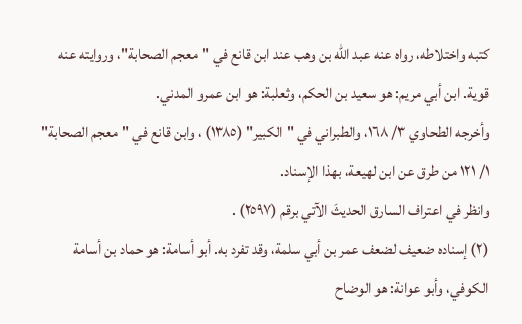كتبه واختلاطه، رواه عنه عبد الله بن وهب عند ابن قانع في "معجم الصحابة"، وروايته عنه قوية. ابن أبي مريم: هو سعيد بن الحكم، وثعلبة: هو ابن عمرو المدني.
وأخرجه الطحاوي ٣/ ١٦٨، والطبراني في "الكبير" (١٣٨٥) ، وابن قانع في "معجم الصحابة" ١/ ١٢١ من طرق عن ابن لهيعة، بهذا الإسناد.
وانظر في اعتراف السارق الحديثَ الآتي برقم (٢٥٩٧) .
(٢) إسناده ضعيف لضعف عمر بن أبي سلمة، وقد تفرد به. أبو أسامة: هو حماد بن أسامة الكوفي، وأبو عوانة: هو الوضاح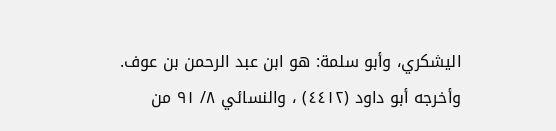اليشكري، وأبو سلمة: هو ابن عبد الرحمن بن عوف.
وأخرجه أبو داود (٤٤١٢) ، والنسائي ٨/ ٩١ من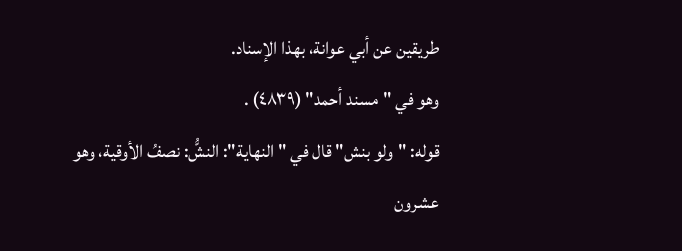طريقين عن أبي عوانة، بهذا الإسناد.
وهو في "مسند أحمد" (٤٨٣٩) .
قوله: "ولو بنش" قال في "النهاية": النشُّ: نصفُ الأوقية، وهو عشرون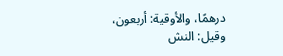درهمًا، والأوقية: أربعون، وقيل: النش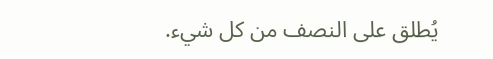يُطلق على النصف من كل شيء.